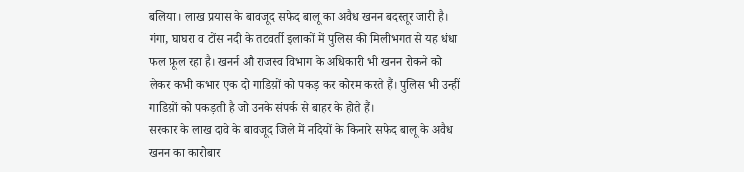बलिया। लाख प्रयास के बावजूद सफेद बालू का अवैध खनन बदस्तूर जारी है। गंगा, घाघरा व टोंस नदी के तटवर्ती इलाकों में पुलिस की मिलीभगत से यह धंधा फल फ़ूल रहा है। खनर्न औ राजस्व विभाग के अधिकारी भी खनन रोकने को लेकर कभी कभार एक दो गाडिय़ों को पकड़ कर कोरम करते हैं। पुलिस भी उन्हीं गाडिय़ों को पकड़ती है जो उनके संपर्क से बाहर के होते हैं।
सरकार के लाख दावे के बावजूद जिले में नदियों के किनारे सफेद बालू के अवैध खनन का कारोबार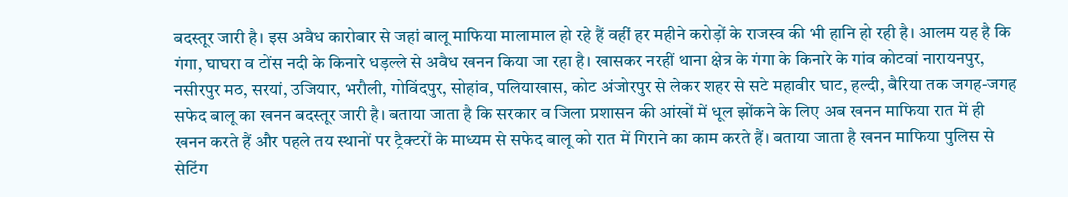बदस्तूर जारी है। इस अवैध कारोबार से जहां बालू माफिया मालामाल हो रहे हैं वहीं हर महीने करोड़ों के राजस्व की भी हानि हो रही है। आलम यह है कि गंगा, घाघरा व टोंस नदी के किनारे धड़ल्ले से अवैध खनन किया जा रहा है। खासकर नरहीं थाना क्षेत्र के गंगा के किनारे के गांव कोटवां नारायनपुर, नसीरपुर मठ, सरयां, उजियार, भरौली, गोविंदपुर, सोहांव, पलियाखास, कोट अंजोरपुर से लेकर शहर से सटे महावीर घाट, हल्दी, बैरिया तक जगह-जगह सफेद बालू का खनन बदस्तूर जारी है। बताया जाता है कि सरकार व जिला प्रशासन की आंखों में धूल झोंकने के लिए अब खनन माफिया रात में ही खनन करते हैं और पहले तय स्थानों पर ट्रैक्टरों के माध्यम से सफेद बालू को रात में गिराने का काम करते हैं। बताया जाता है खनन माफिया पुलिस से सेटिंग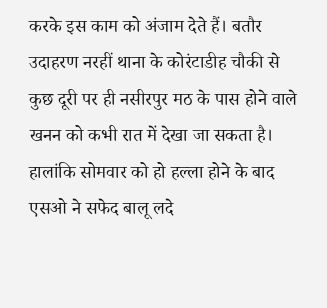करके इस काम को अंजाम देते हैं। बतौर उदाहरण नरहीं थाना के कोरंटाडीह चौकी से कुछ दूरी पर ही नसीरपुर मठ के पास होने वाले खनन को कभी रात में देखा जा सकता है। हालांकि सोमवार को हो हल्ला होने के बाद एसओ ने सफेद बालू लदे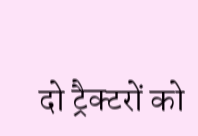दो ट्रैक्टरों को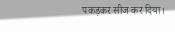पकड़कर सीज कर दिया।